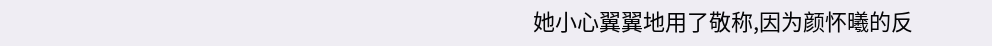她小心翼翼地用了敬称,因为颜怀曦的反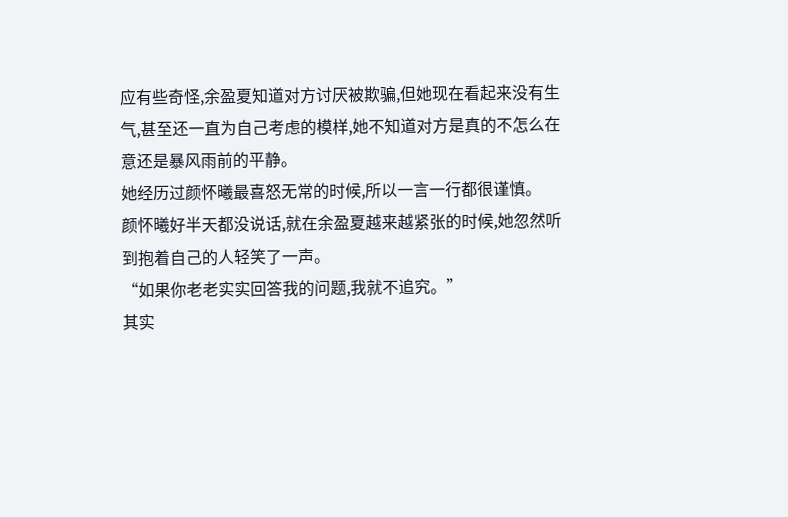应有些奇怪,余盈夏知道对方讨厌被欺骗,但她现在看起来没有生气,甚至还一直为自己考虑的模样,她不知道对方是真的不怎么在意还是暴风雨前的平静。
她经历过颜怀曦最喜怒无常的时候,所以一言一行都很谨慎。
颜怀曦好半天都没说话,就在余盈夏越来越紧张的时候,她忽然听到抱着自己的人轻笑了一声。
“如果你老老实实回答我的问题,我就不追究。”
其实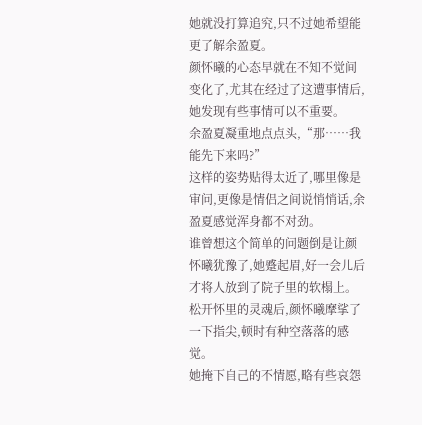她就没打算追究,只不过她希望能更了解余盈夏。
颜怀曦的心态早就在不知不觉间变化了,尤其在经过了这遭事情后,她发现有些事情可以不重要。
余盈夏凝重地点点头,“那……我能先下来吗?”
这样的姿势贴得太近了,哪里像是审问,更像是情侣之间说悄悄话,余盈夏感觉浑身都不对劲。
谁曾想这个简单的问题倒是让颜怀曦犹豫了,她蹙起眉,好一会儿后才将人放到了院子里的软榻上。
松开怀里的灵魂后,颜怀曦摩挲了一下指尖,顿时有种空落落的感觉。
她掩下自己的不情愿,略有些哀怨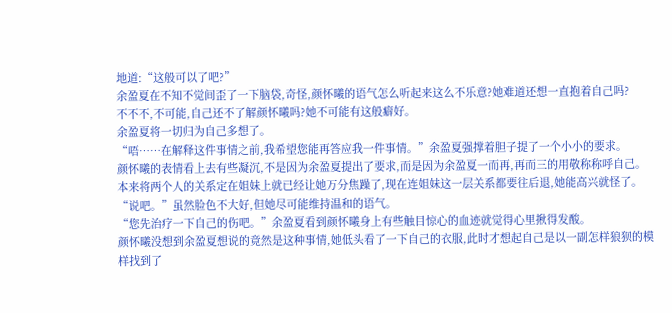地道:“这般可以了吧?”
余盈夏在不知不觉间歪了一下脑袋,奇怪,颜怀曦的语气怎么听起来这么不乐意?她难道还想一直抱着自己吗?
不不不,不可能,自己还不了解颜怀曦吗?她不可能有这般癖好。
余盈夏将一切归为自己多想了。
“唔……在解释这件事情之前,我希望您能再答应我一件事情。”余盈夏强撑着胆子提了一个小小的要求。
颜怀曦的表情看上去有些凝沉,不是因为余盈夏提出了要求,而是因为余盈夏一而再,再而三的用敬称称呼自己。
本来将两个人的关系定在姐妹上就已经让她万分焦躁了,现在连姐妹这一层关系都要往后退,她能高兴就怪了。
“说吧。”虽然脸色不大好,但她尽可能维持温和的语气。
“您先治疗一下自己的伤吧。”余盈夏看到颜怀曦身上有些触目惊心的血迹就觉得心里揪得发酸。
颜怀曦没想到余盈夏想说的竟然是这种事情,她低头看了一下自己的衣服,此时才想起自己是以一副怎样狼狈的模样找到了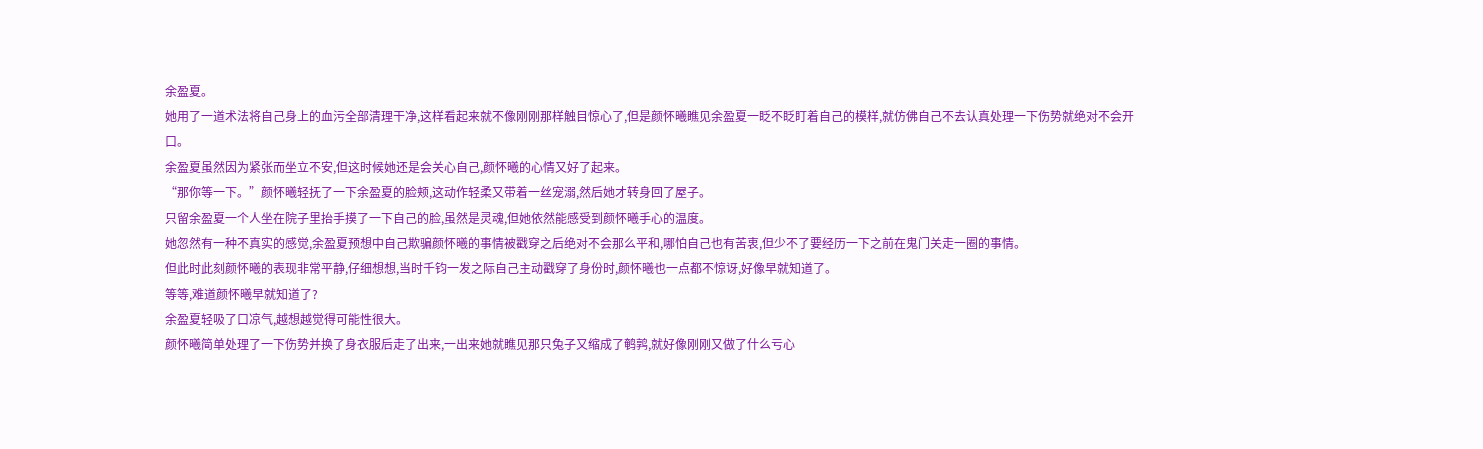余盈夏。
她用了一道术法将自己身上的血污全部清理干净,这样看起来就不像刚刚那样触目惊心了,但是颜怀曦瞧见余盈夏一眨不眨盯着自己的模样,就仿佛自己不去认真处理一下伤势就绝对不会开口。
余盈夏虽然因为紧张而坐立不安,但这时候她还是会关心自己,颜怀曦的心情又好了起来。
“那你等一下。”颜怀曦轻抚了一下余盈夏的脸颊,这动作轻柔又带着一丝宠溺,然后她才转身回了屋子。
只留余盈夏一个人坐在院子里抬手摸了一下自己的脸,虽然是灵魂,但她依然能感受到颜怀曦手心的温度。
她忽然有一种不真实的感觉,余盈夏预想中自己欺骗颜怀曦的事情被戳穿之后绝对不会那么平和,哪怕自己也有苦衷,但少不了要经历一下之前在鬼门关走一圈的事情。
但此时此刻颜怀曦的表现非常平静,仔细想想,当时千钧一发之际自己主动戳穿了身份时,颜怀曦也一点都不惊讶,好像早就知道了。
等等,难道颜怀曦早就知道了?
余盈夏轻吸了口凉气,越想越觉得可能性很大。
颜怀曦简单处理了一下伤势并换了身衣服后走了出来,一出来她就瞧见那只兔子又缩成了鹌鹑,就好像刚刚又做了什么亏心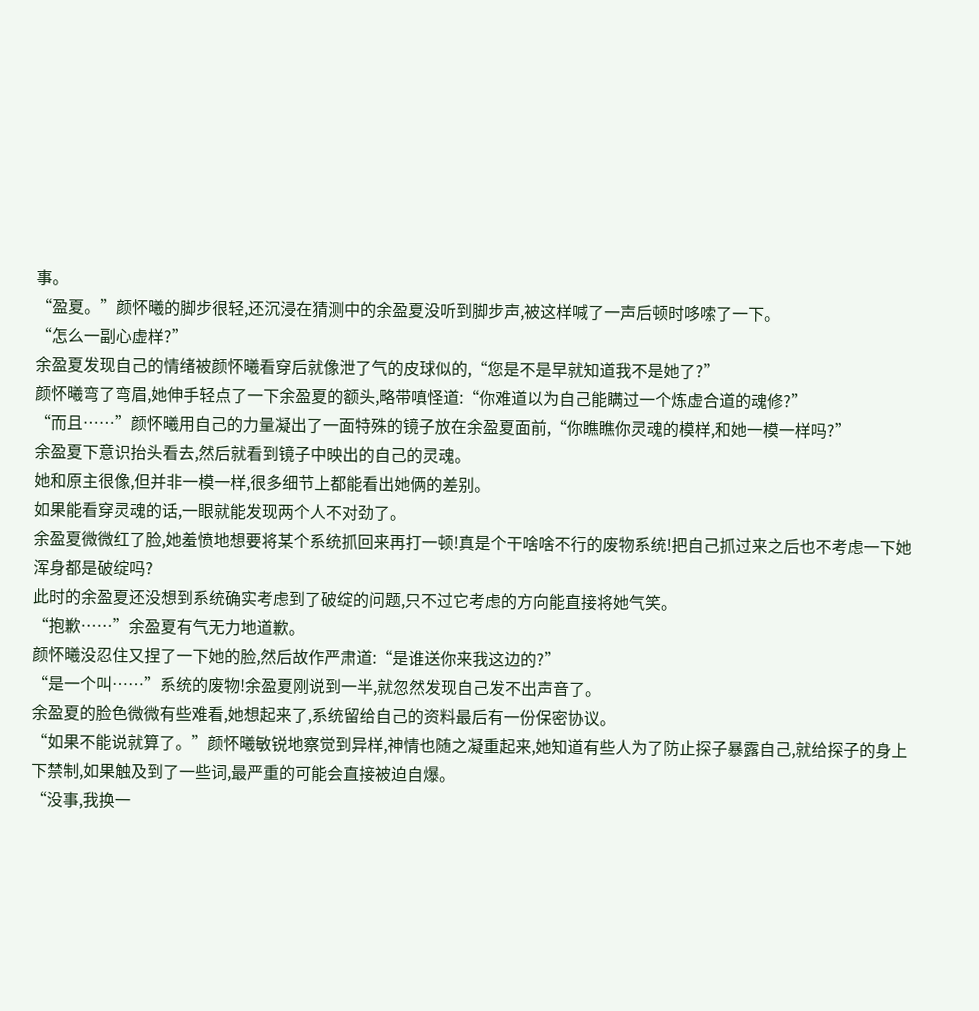事。
“盈夏。”颜怀曦的脚步很轻,还沉浸在猜测中的余盈夏没听到脚步声,被这样喊了一声后顿时哆嗦了一下。
“怎么一副心虚样?”
余盈夏发现自己的情绪被颜怀曦看穿后就像泄了气的皮球似的,“您是不是早就知道我不是她了?”
颜怀曦弯了弯眉,她伸手轻点了一下余盈夏的额头,略带嗔怪道:“你难道以为自己能瞒过一个炼虚合道的魂修?”
“而且……”颜怀曦用自己的力量凝出了一面特殊的镜子放在余盈夏面前,“你瞧瞧你灵魂的模样,和她一模一样吗?”
余盈夏下意识抬头看去,然后就看到镜子中映出的自己的灵魂。
她和原主很像,但并非一模一样,很多细节上都能看出她俩的差别。
如果能看穿灵魂的话,一眼就能发现两个人不对劲了。
余盈夏微微红了脸,她羞愤地想要将某个系统抓回来再打一顿!真是个干啥啥不行的废物系统!把自己抓过来之后也不考虑一下她浑身都是破绽吗?
此时的余盈夏还没想到系统确实考虑到了破绽的问题,只不过它考虑的方向能直接将她气笑。
“抱歉……”余盈夏有气无力地道歉。
颜怀曦没忍住又捏了一下她的脸,然后故作严肃道:“是谁送你来我这边的?”
“是一个叫……”系统的废物!余盈夏刚说到一半,就忽然发现自己发不出声音了。
余盈夏的脸色微微有些难看,她想起来了,系统留给自己的资料最后有一份保密协议。
“如果不能说就算了。”颜怀曦敏锐地察觉到异样,神情也随之凝重起来,她知道有些人为了防止探子暴露自己,就给探子的身上下禁制,如果触及到了一些词,最严重的可能会直接被迫自爆。
“没事,我换一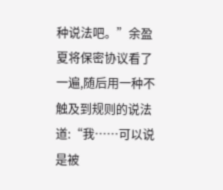种说法吧。”余盈夏将保密协议看了一遍,随后用一种不触及到规则的说法道:“我……可以说是被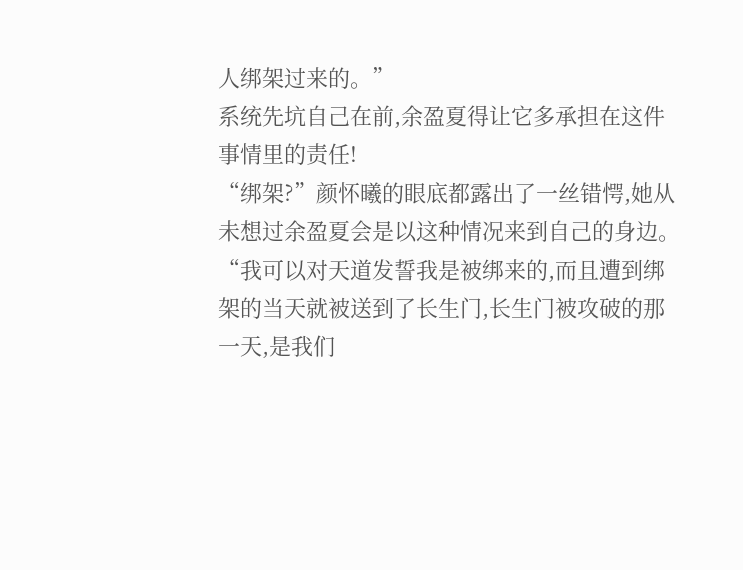人绑架过来的。”
系统先坑自己在前,余盈夏得让它多承担在这件事情里的责任!
“绑架?”颜怀曦的眼底都露出了一丝错愕,她从未想过余盈夏会是以这种情况来到自己的身边。
“我可以对天道发誓我是被绑来的,而且遭到绑架的当天就被送到了长生门,长生门被攻破的那一天,是我们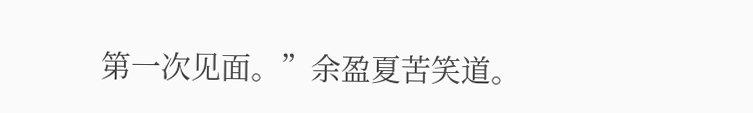第一次见面。”余盈夏苦笑道。